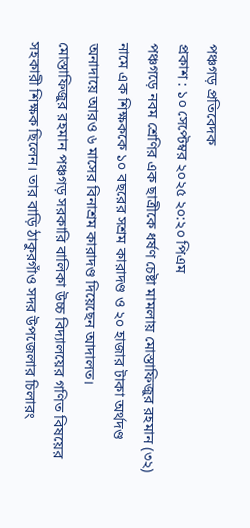পঞ্চগড় প্রতিবেদক
প্রকাশ : ১০ সেপ্টেম্বর ২০২৫ ২০:২০ পিএম
পঞ্চগড়ে নবম শ্রেণির এক ছাত্রীকে ধর্ষণ চেষ্টা মামলায় মোস্তাফিজুর রহমান (৩২) নামে এক শিক্ষককে ১০ বছরের সশ্রম কারাদণ্ড ও ২০ হাজার টাকা অর্থদণ্ড অনাদায়ে আরও ৬ মাসের বিনাশ্রম কারাদণ্ড দিয়েছেন আদালত।
মোস্তাফিজুর রহমান পঞ্চগড় সরকারি বালিকা উচ্চ বিদ্যালয়ের গণিত বিষয়ের সহকারী শিক্ষক ছিলেন। তার বাড়ি ঠাকুরগাঁও সদর উপজেলার চিলারং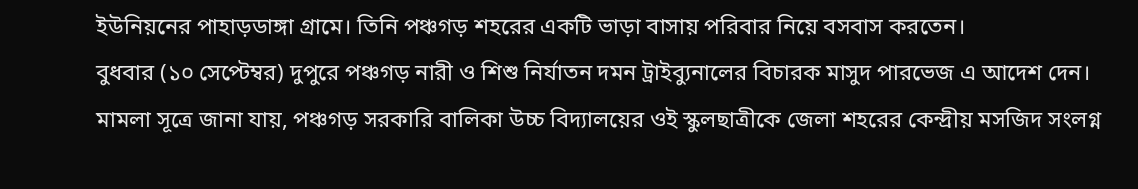ইউনিয়নের পাহাড়ডাঙ্গা গ্রামে। তিনি পঞ্চগড় শহরের একটি ভাড়া বাসায় পরিবার নিয়ে বসবাস করতেন।
বুধবার (১০ সেপ্টেম্বর) দুপুরে পঞ্চগড় নারী ও শিশু নির্যাতন দমন ট্রাইব্যুনালের বিচারক মাসুদ পারভেজ এ আদেশ দেন।
মামলা সূত্রে জানা যায়, পঞ্চগড় সরকারি বালিকা উচ্চ বিদ্যালয়ের ওই স্কুলছাত্রীকে জেলা শহরের কেন্দ্রীয় মসজিদ সংলগ্ন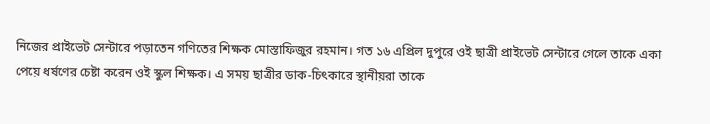নিজের প্রাইভেট সেন্টারে পড়াতেন গণিতের শিক্ষক মোস্তাফিজুর রহমান। গত ১৬ এপ্রিল দুপুরে ওই ছাত্রী প্রাইভেট সেন্টারে গেলে তাকে একা পেয়ে ধর্ষণের চেষ্টা করেন ওই স্কুল শিক্ষক। এ সময় ছাত্রীর ডাক-চিৎকারে স্থানীয়রা তাকে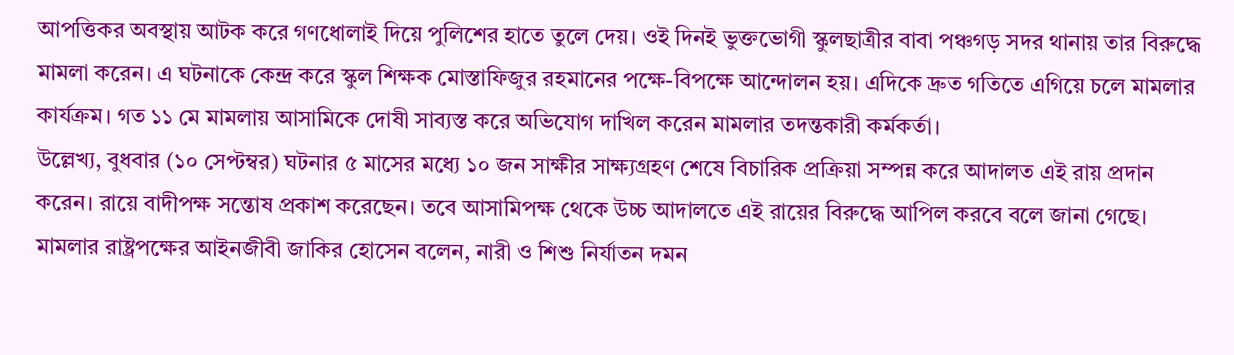আপত্তিকর অবস্থায় আটক করে গণধোলাই দিয়ে পুলিশের হাতে তুলে দেয়। ওই দিনই ভুক্তভোগী স্কুলছাত্রীর বাবা পঞ্চগড় সদর থানায় তার বিরুদ্ধে মামলা করেন। এ ঘটনাকে কেন্দ্র করে স্কুল শিক্ষক মোস্তাফিজুর রহমানের পক্ষে-বিপক্ষে আন্দোলন হয়। এদিকে দ্রুত গতিতে এগিয়ে চলে মামলার কার্যক্রম। গত ১১ মে মামলায় আসামিকে দোষী সাব্যস্ত করে অভিযোগ দাখিল করেন মামলার তদন্তকারী কর্মকর্তা।
উল্লেখ্য, বুধবার (১০ সেপ্টম্বর) ঘটনার ৫ মাসের মধ্যে ১০ জন সাক্ষীর সাক্ষ্যগ্রহণ শেষে বিচারিক প্রক্রিয়া সম্পন্ন করে আদালত এই রায় প্রদান করেন। রায়ে বাদীপক্ষ সন্তোষ প্রকাশ করেছেন। তবে আসামিপক্ষ থেকে উচ্চ আদালতে এই রায়ের বিরুদ্ধে আপিল করবে বলে জানা গেছে।
মামলার রাষ্ট্রপক্ষের আইনজীবী জাকির হোসেন বলেন, নারী ও শিশু নির্যাতন দমন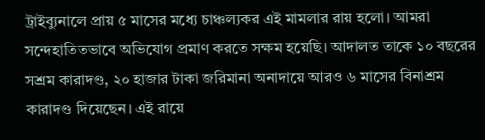ট্রাইব্যুনালে প্রায় ৫ মাসের মধ্যে চাঞ্চল্যকর এই মামলার রায় হলো। আমরা সন্দেহাতিতভাবে অভিযোগ প্রমাণ করতে সক্ষম হয়েছি। আদালত তাকে ১০ বছরের সশ্রম কারাদণ্ড, ২০ হাজার টাকা জরিমানা অনাদায়ে আরও ৬ মাসের বিনাশ্রম কারাদণ্ড দিয়েছেন। এই রায়ে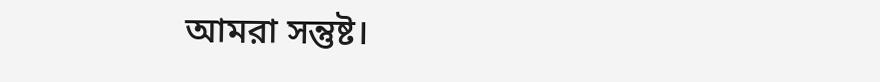আমরা সন্তুষ্ট।